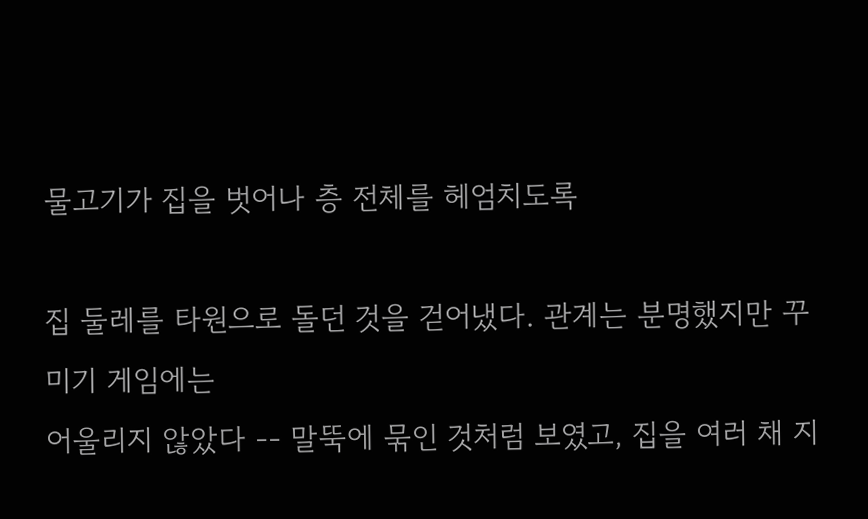물고기가 집을 벗어나 층 전체를 헤엄치도록

집 둘레를 타원으로 돌던 것을 걷어냈다. 관계는 분명했지만 꾸미기 게임에는
어울리지 않았다 -- 말뚝에 묶인 것처럼 보였고, 집을 여러 채 지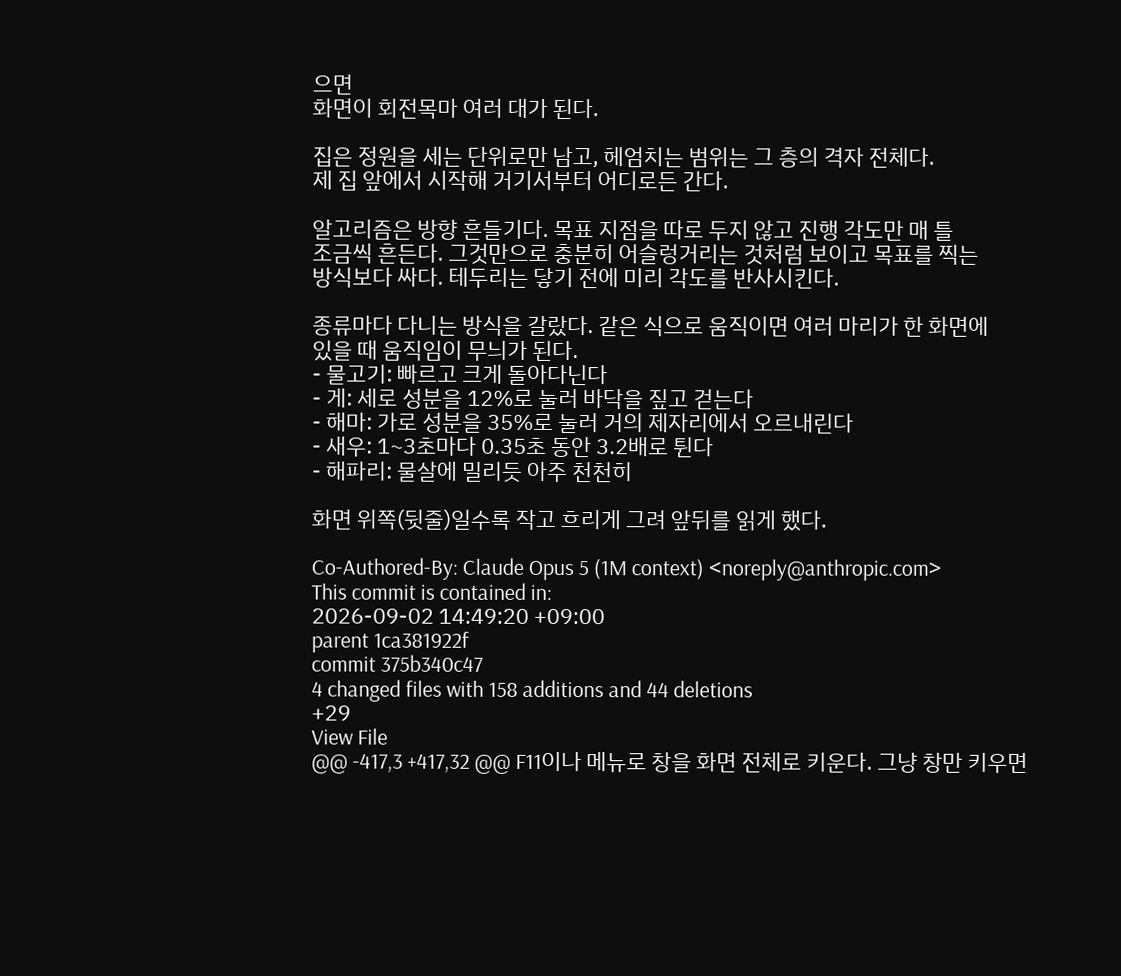으면
화면이 회전목마 여러 대가 된다.

집은 정원을 세는 단위로만 남고, 헤엄치는 범위는 그 층의 격자 전체다.
제 집 앞에서 시작해 거기서부터 어디로든 간다.

알고리즘은 방향 흔들기다. 목표 지점을 따로 두지 않고 진행 각도만 매 틀
조금씩 흔든다. 그것만으로 충분히 어슬렁거리는 것처럼 보이고 목표를 찍는
방식보다 싸다. 테두리는 닿기 전에 미리 각도를 반사시킨다.

종류마다 다니는 방식을 갈랐다. 같은 식으로 움직이면 여러 마리가 한 화면에
있을 때 움직임이 무늬가 된다.
- 물고기: 빠르고 크게 돌아다닌다
- 게: 세로 성분을 12%로 눌러 바닥을 짚고 걷는다
- 해마: 가로 성분을 35%로 눌러 거의 제자리에서 오르내린다
- 새우: 1~3초마다 0.35초 동안 3.2배로 튄다
- 해파리: 물살에 밀리듯 아주 천천히

화면 위쪽(뒷줄)일수록 작고 흐리게 그려 앞뒤를 읽게 했다.

Co-Authored-By: Claude Opus 5 (1M context) <noreply@anthropic.com>
This commit is contained in:
2026-09-02 14:49:20 +09:00
parent 1ca381922f
commit 375b340c47
4 changed files with 158 additions and 44 deletions
+29
View File
@@ -417,3 +417,32 @@ F11이나 메뉴로 창을 화면 전체로 키운다. 그냥 창만 키우면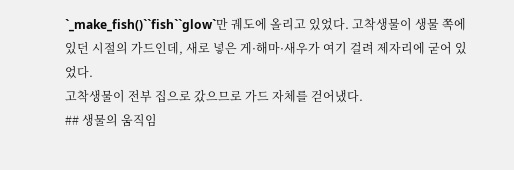`_make_fish()``fish``glow`만 궤도에 올리고 있었다. 고착생물이 생물 쪽에
있던 시절의 가드인데, 새로 넣은 게·해마·새우가 여기 걸려 제자리에 굳어 있었다.
고착생물이 전부 집으로 갔으므로 가드 자체를 걷어냈다.
## 생물의 움직임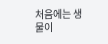처음에는 생물이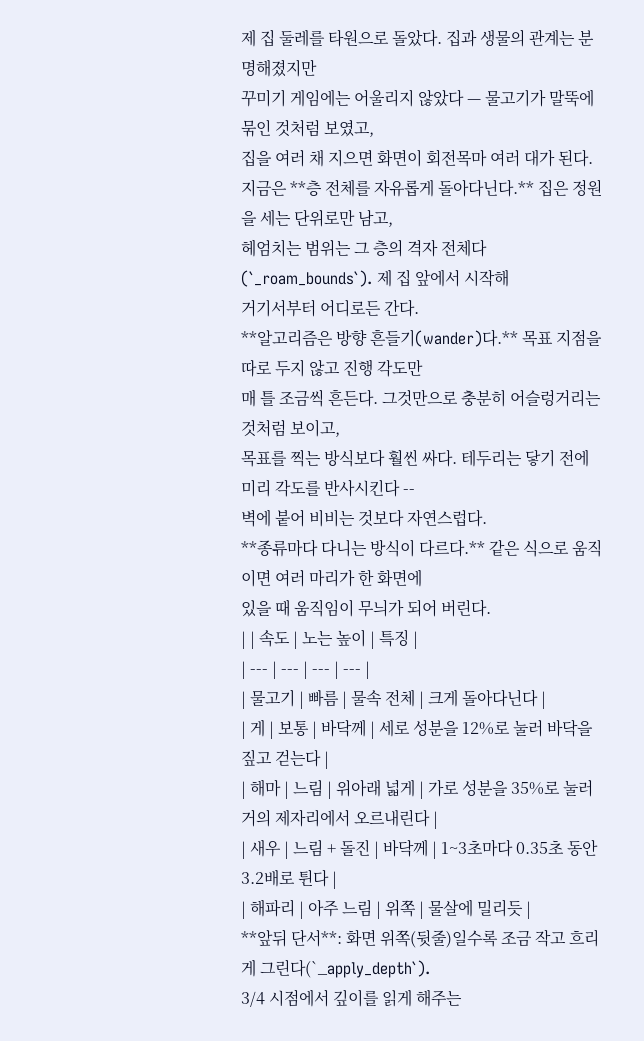제 집 둘레를 타원으로 돌았다. 집과 생물의 관계는 분명해졌지만
꾸미기 게임에는 어울리지 않았다 — 물고기가 말뚝에 묶인 것처럼 보였고,
집을 여러 채 지으면 화면이 회전목마 여러 대가 된다.
지금은 **층 전체를 자유롭게 돌아다닌다.** 집은 정원을 세는 단위로만 남고,
헤엄치는 범위는 그 층의 격자 전체다(`_roam_bounds`). 제 집 앞에서 시작해
거기서부터 어디로든 간다.
**알고리즘은 방향 흔들기(wander)다.** 목표 지점을 따로 두지 않고 진행 각도만
매 틀 조금씩 흔든다. 그것만으로 충분히 어슬렁거리는 것처럼 보이고,
목표를 찍는 방식보다 훨씬 싸다. 테두리는 닿기 전에 미리 각도를 반사시킨다 --
벽에 붙어 비비는 것보다 자연스럽다.
**종류마다 다니는 방식이 다르다.** 같은 식으로 움직이면 여러 마리가 한 화면에
있을 때 움직임이 무늬가 되어 버린다.
| | 속도 | 노는 높이 | 특징 |
| --- | --- | --- | --- |
| 물고기 | 빠름 | 물속 전체 | 크게 돌아다닌다 |
| 게 | 보통 | 바닥께 | 세로 성분을 12%로 눌러 바닥을 짚고 걷는다 |
| 해마 | 느림 | 위아래 넓게 | 가로 성분을 35%로 눌러 거의 제자리에서 오르내린다 |
| 새우 | 느림 + 돌진 | 바닥께 | 1~3초마다 0.35초 동안 3.2배로 튄다 |
| 해파리 | 아주 느림 | 위쪽 | 물살에 밀리듯 |
**앞뒤 단서**: 화면 위쪽(뒷줄)일수록 조금 작고 흐리게 그린다(`_apply_depth`).
3/4 시점에서 깊이를 읽게 해주는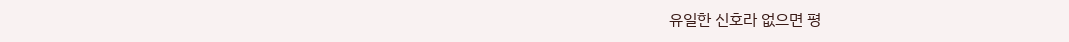유일한 신호라 없으면 평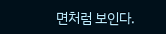면처럼 보인다.